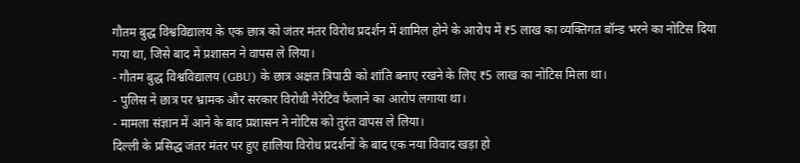गौतम बुद्ध विश्वविद्यालय के एक छात्र को जंतर मंतर विरोध प्रदर्शन में शामिल होने के आरोप में ₹5 लाख का व्यक्तिगत बॉन्ड भरने का नोटिस दिया गया था, जिसे बाद में प्रशासन ने वापस ले लिया।
- गौतम बुद्ध विश्वविद्यालय (GBU) के छात्र अक्षत त्रिपाठी को शांति बनाए रखने के लिए ₹5 लाख का नोटिस मिला था।
- पुलिस ने छात्र पर भ्रामक और सरकार विरोधी नैरेटिव फैलाने का आरोप लगाया था।
- मामला संज्ञान में आने के बाद प्रशासन ने नोटिस को तुरंत वापस ले लिया।
दिल्ली के प्रसिद्ध जंतर मंतर पर हुए हालिया विरोध प्रदर्शनों के बाद एक नया विवाद खड़ा हो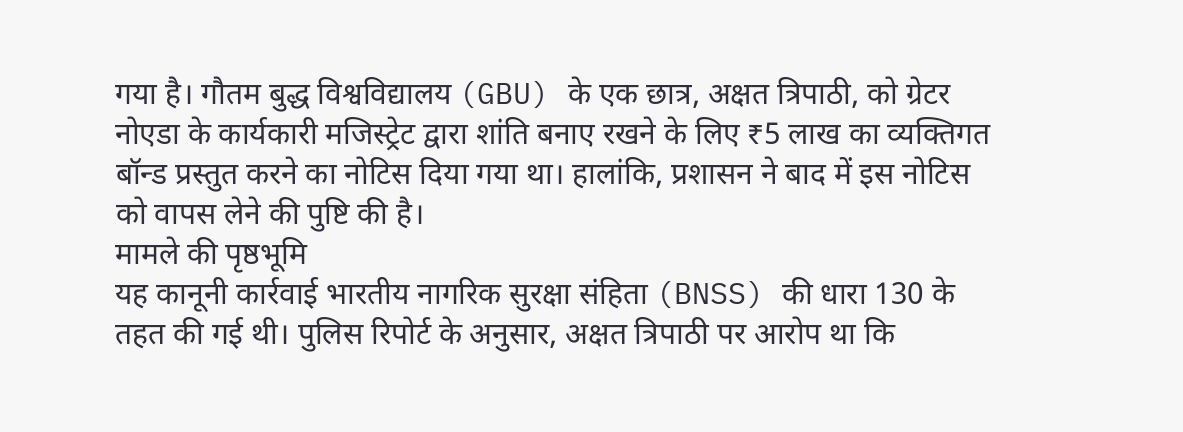गया है। गौतम बुद्ध विश्वविद्यालय (GBU) के एक छात्र, अक्षत त्रिपाठी, को ग्रेटर नोएडा के कार्यकारी मजिस्ट्रेट द्वारा शांति बनाए रखने के लिए ₹5 लाख का व्यक्तिगत बॉन्ड प्रस्तुत करने का नोटिस दिया गया था। हालांकि, प्रशासन ने बाद में इस नोटिस को वापस लेने की पुष्टि की है।
मामले की पृष्ठभूमि
यह कानूनी कार्रवाई भारतीय नागरिक सुरक्षा संहिता (BNSS) की धारा 130 के तहत की गई थी। पुलिस रिपोर्ट के अनुसार, अक्षत त्रिपाठी पर आरोप था कि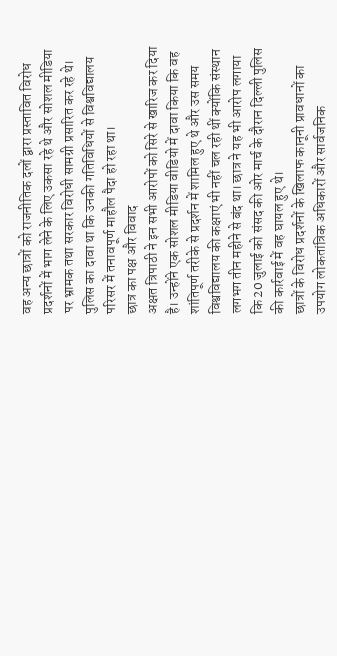वह अन्य छात्रों को राजनीतिक दलों द्वारा प्रस्तावित विरोध प्रदर्शनों में भाग लेने के लिए उकसा रहे थे और सोशल मीडिया पर भ्रामक तथा सरकार विरोधी सामग्री प्रसारित कर रहे थे। पुलिस का दावा था कि उनकी गतिविधियों से विश्वविद्यालय परिसर में तनावपूर्ण माहौल पैदा हो रहा था।
छात्र का पक्ष और विवाद
अक्षत त्रिपाठी ने इन सभी आरोपों को सिरे से खारिज कर दिया है। उन्होंने एक सोशल मीडिया वीडियो में दावा किया कि वह शांतिपूर्ण तरीके से प्रदर्शन में शामिल हुए थे और उस समय विश्वविद्यालय की कक्षाएं भी नहीं चल रही थीं क्योंकि संस्थान लगभग तीन महीने से बंद था। छात्र ने यह भी आरोप लगाया कि 20 जुलाई को संसद की ओर मार्च के दौरान दिल्ली पुलिस की कार्रवाई में वह घायल हुए थे।
छात्रों के विरोध प्रदर्शनों के खिलाफ कानूनी प्रावधानों का उपयोग लोकतांत्रिक अधिकारों और सार्वजनिक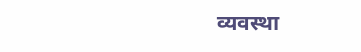व्यवस्था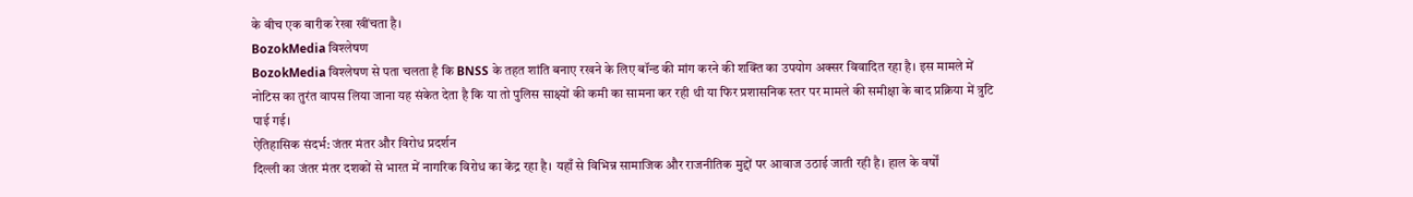के बीच एक बारीक रेखा खींचता है।
BozokMedia विश्लेषण
BozokMedia विश्लेषण से पता चलता है कि BNSS के तहत शांति बनाए रखने के लिए बॉन्ड की मांग करने की शक्ति का उपयोग अक्सर विवादित रहा है। इस मामले में नोटिस का तुरंत वापस लिया जाना यह संकेत देता है कि या तो पुलिस साक्ष्यों की कमी का सामना कर रही थी या फिर प्रशासनिक स्तर पर मामले की समीक्षा के बाद प्रक्रिया में त्रुटि पाई गई।
ऐतिहासिक संदर्भ: जंतर मंतर और विरोध प्रदर्शन
दिल्ली का जंतर मंतर दशकों से भारत में नागरिक विरोध का केंद्र रहा है। यहाँ से विभिन्न सामाजिक और राजनीतिक मुद्दों पर आवाज उठाई जाती रही है। हाल के वर्षों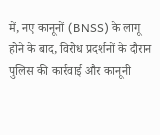में, नए कानूनों (BNSS) के लागू होने के बाद, विरोध प्रदर्शनों के दौरान पुलिस की कार्रवाई और कानूनी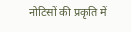नोटिसों की प्रकृति में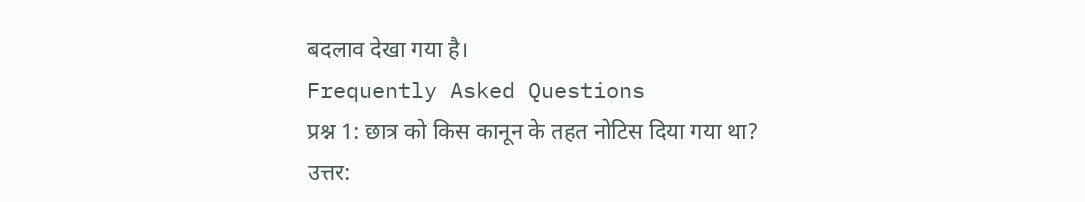बदलाव देखा गया है।
Frequently Asked Questions
प्रश्न 1: छात्र को किस कानून के तहत नोटिस दिया गया था?
उत्तर: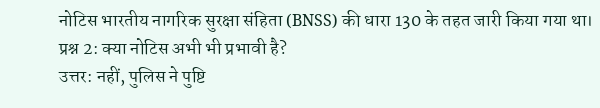नोटिस भारतीय नागरिक सुरक्षा संहिता (BNSS) की धारा 130 के तहत जारी किया गया था।
प्रश्न 2: क्या नोटिस अभी भी प्रभावी है?
उत्तर: नहीं, पुलिस ने पुष्टि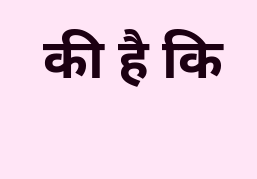की है कि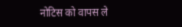नोटिस को वापस ले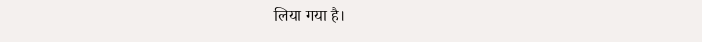लिया गया है।